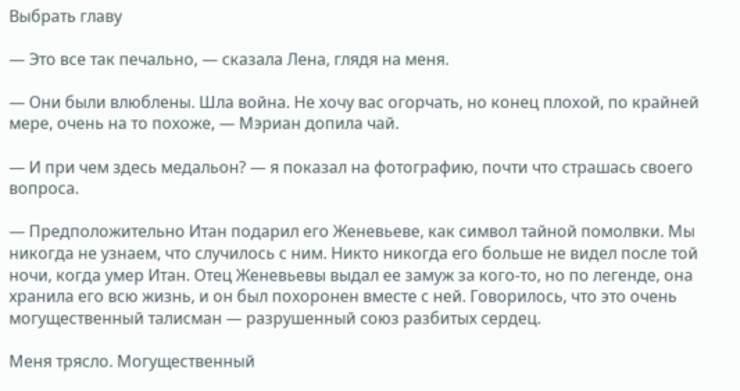Выбрать главу

— Это все так печально, — сказала Лена, глядя на меня.

— Они были влюблены. Шла война. Не хочу вас огорчать, но конец плохой, по крайней мере, очень на то похоже, — Мэриан допила чай.

— И при чем здесь медальон? — я показал на фотографию, почти что страшась своего вопроса.

— Предположительно Итан подарил его Женевьеве, как символ тайной помолвки. Мы никогда не узнаем, что случилось с ним. Никто никогда его больше не видел после той ночи, когда умер Итан. Отец Женевьевы выдал ее замуж за кого-то, но по легенде, она хранила его всю жизнь, и он был похоронен вместе с ней. Говорилось, что это очень могущественный талисман — разрушенный союз разбитых сердец.

Меня трясло. Могущественный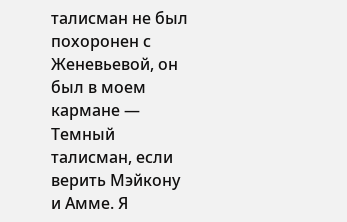талисман не был похоронен с Женевьевой, он был в моем кармане — Темный талисман, если верить Мэйкону и Aмме. Я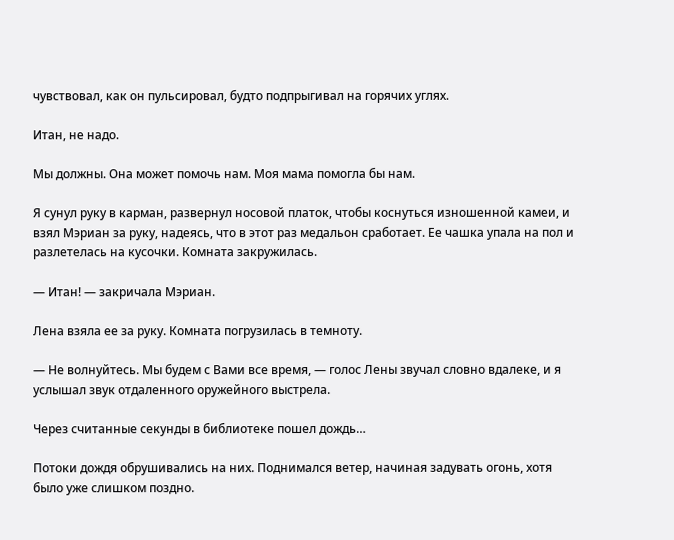чувствовал, как он пульсировал, будто подпрыгивал на горячих углях.

Итан, не надо.

Мы должны. Она может помочь нам. Моя мама помогла бы нам.

Я сунул руку в карман, развернул носовой платок, чтобы коснуться изношенной камеи, и взял Мэриан за руку, надеясь, что в этот раз медальон сработает. Ее чашка упала на пол и разлетелась на кусочки. Комната закружилась.

— Итан! — закричала Мэриан.

Лена взяла ее за руку. Комната погрузилась в темноту.

— Не волнуйтесь. Мы будем с Вами все время, — голос Лены звучал словно вдалеке, и я услышал звук отдаленного оружейного выстрела.

Через считанные секунды в библиотеке пошел дождь…

Потоки дождя обрушивались на них. Поднимался ветер, начиная задувать огонь, хотя было уже слишком поздно.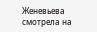Женевьева смотрела на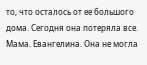то, что осталось от ее большого дома. Сегодня она потеряла все. Мама. Евангелина. Она не могла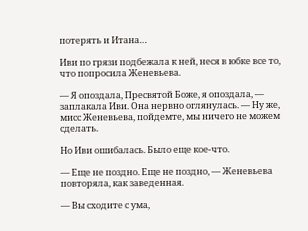потерять и Итана…

Иви по грязи подбежала к ней, неся в юбке все то, что попросила Женевьева.

— Я опоздала, Пресвятой Боже, я опоздала, — заплакала Иви. Она нервно оглянулась. — Ну же, мисс Женевьева, пойдемте, мы ничего не можем сделать.

Но Иви ошибалась. Было еще кое-что.

— Еще не поздно. Еще не поздно, — Женевьева повторяла, как заведенная.

— Вы сходите с ума,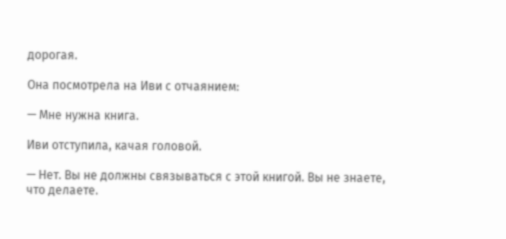дорогая.

Она посмотрела на Иви с отчаянием:

— Мне нужна книга.

Иви отступила, качая головой.

— Нет. Вы не должны связываться с этой книгой. Вы не знаете, что делаете.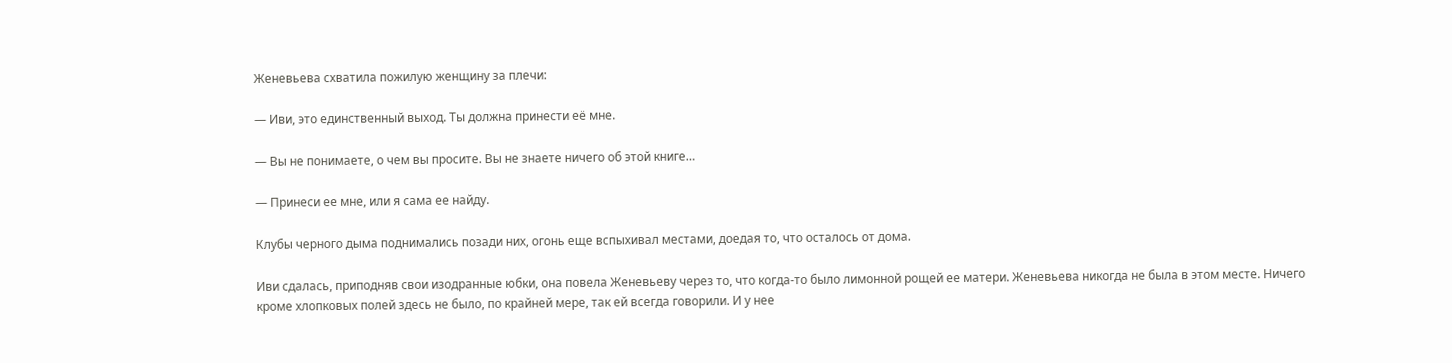Женевьева схватила пожилую женщину за плечи:

— Иви, это единственный выход. Ты должна принести её мне.

— Вы не понимаете, о чем вы просите. Вы не знаете ничего об этой книге…

— Принеси ее мне, или я сама ее найду.

Клубы черного дыма поднимались позади них, огонь еще вспыхивал местами, доедая то, что осталось от дома.

Иви сдалась, приподняв свои изодранные юбки, она повела Женевьеву через то, что когда-то было лимонной рощей ее матери. Женевьева никогда не была в этом месте. Ничего кроме хлопковых полей здесь не было, по крайней мере, так ей всегда говорили. И у нее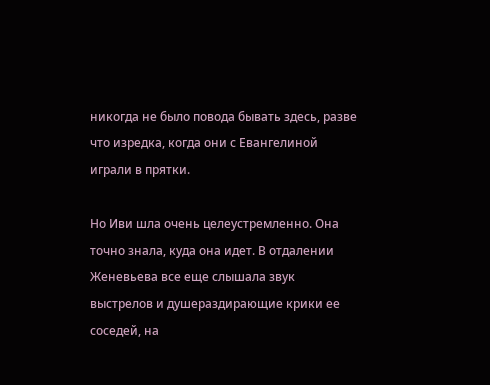никогда не было повода бывать здесь, разве что изредка, когда они с Евангелиной играли в прятки.

Но Иви шла очень целеустремленно. Она точно знала, куда она идет. В отдалении Женевьева все еще слышала звук выстрелов и душераздирающие крики ее соседей, на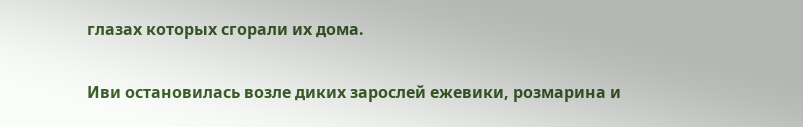глазах которых сгорали их дома.

Иви остановилась возле диких зарослей ежевики, розмарина и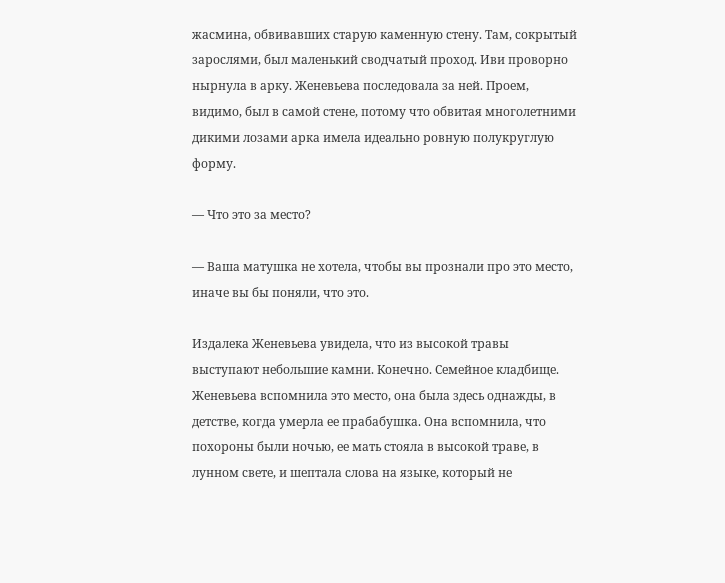жасмина, обвивавших старую каменную стену. Там, сокрытый зарослями, был маленький сводчатый проход. Иви проворно нырнула в арку. Женевьева последовала за ней. Проем, видимо, был в самой стене, потому что обвитая многолетними дикими лозами арка имела идеально ровную полукруглую форму.

— Что это за место?

— Ваша матушка не хотела, чтобы вы прознали про это место, иначе вы бы поняли, что это.

Издалека Женевьева увидела, что из высокой травы выступают небольшие камни. Конечно. Семейное кладбище. Женевьева вспомнила это место, она была здесь однажды, в детстве, когда умерла ее прабабушка. Она вспомнила, что похороны были ночью, ее мать стояла в высокой траве, в лунном свете, и шептала слова на языке, который не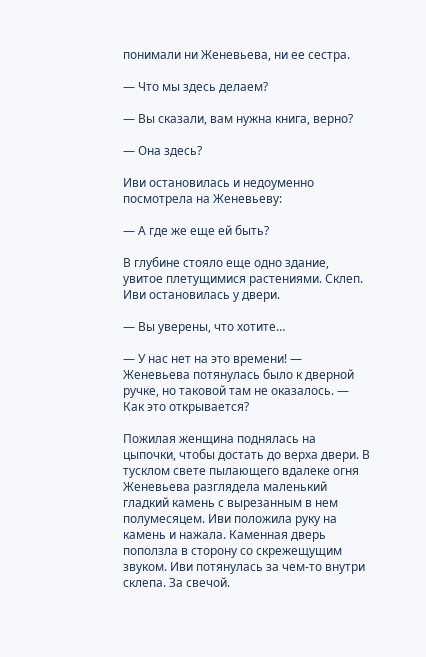понимали ни Женевьева, ни ее сестра.

— Что мы здесь делаем?

— Вы сказали, вам нужна книга, верно?

— Она здесь?

Иви остановилась и недоуменно посмотрела на Женевьеву:

— А где же еще ей быть?

В глубине стояло еще одно здание, увитое плетущимися растениями. Склеп. Иви остановилась у двери.

— Вы уверены, что хотите…

— У нас нет на это времени! — Женевьева потянулась было к дверной ручке, но таковой там не оказалось. — Как это открывается?

Пожилая женщина поднялась на цыпочки, чтобы достать до верха двери. В тусклом свете пылающего вдалеке огня Женевьева разглядела маленький гладкий камень с вырезанным в нем полумесяцем. Иви положила руку на камень и нажала. Каменная дверь поползла в сторону со скрежещущим звуком. Иви потянулась за чем-то внутри склепа. За свечой.